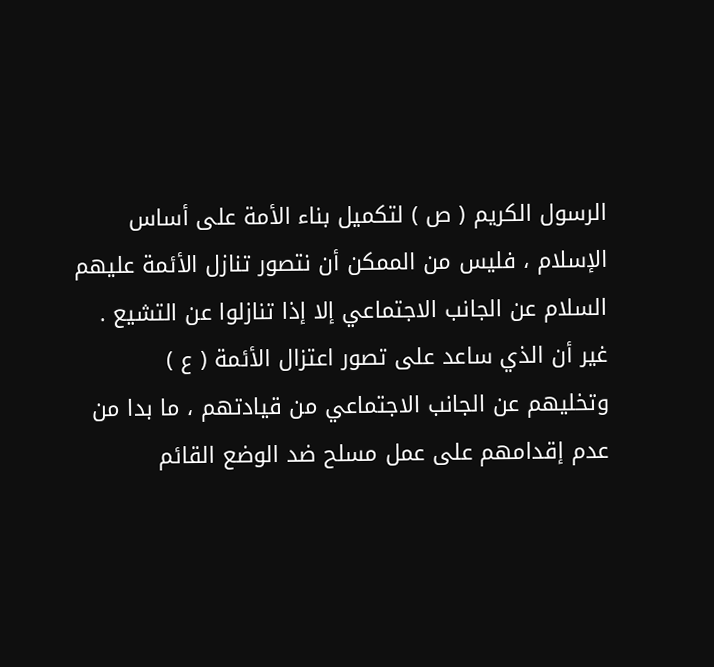الرسول الكريم ( ص ) لتكميل بناء الأمة على أساس
الإسلام ، فليس من الممكن أن نتصور تنازل الأئمة عليهم
السلام عن الجانب الاجتماعي إلا إذا تنازلوا عن التشيع .
غير أن الذي ساعد على تصور اعتزال الأئمة ( ع )
وتخليهم عن الجانب الاجتماعي من قيادتهم ، ما بدا من
عدم إقدامهم على عمل مسلح ضد الوضع القائم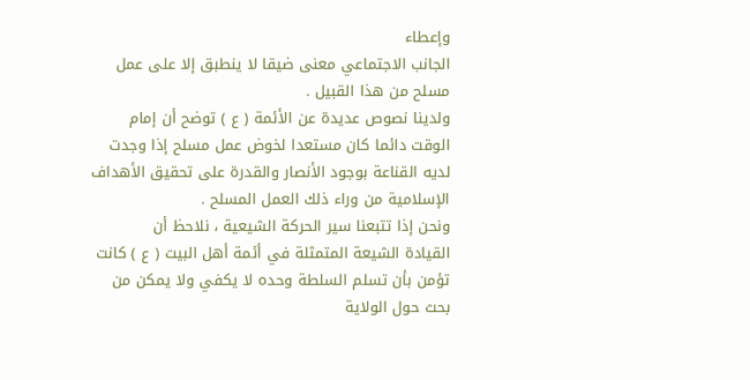وإعطاء
الجانب الاجتماعي معنى ضيقا لا ينطبق إلا على عمل
مسلح من هذا القبيل .
ولدينا نصوص عديدة عن الأئمة ( ع ) توضح أن إمام
الوقت دائما كان مستعدا لخوض عمل مسلح إذا وجدت
لديه القناعة بوجود الأنصار والقدرة على تحقيق الأهداف
الإسلامية من وراء ذلك العمل المسلح .
ونحن إذا تتبعنا سير الحركة الشيعية ، نلاحظ أن
القيادة الشيعة المتمثلة في أئمة أهل البيت ( ع ) كانت
تؤمن بأن تسلم السلطة وحده لا يكفي ولا يمكن من
بحث حول الولاية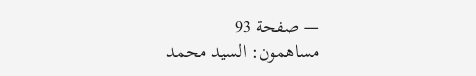— صفحة 93
مساهمون: السيد محمد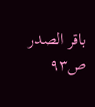باقر الصدر
ص٩٣